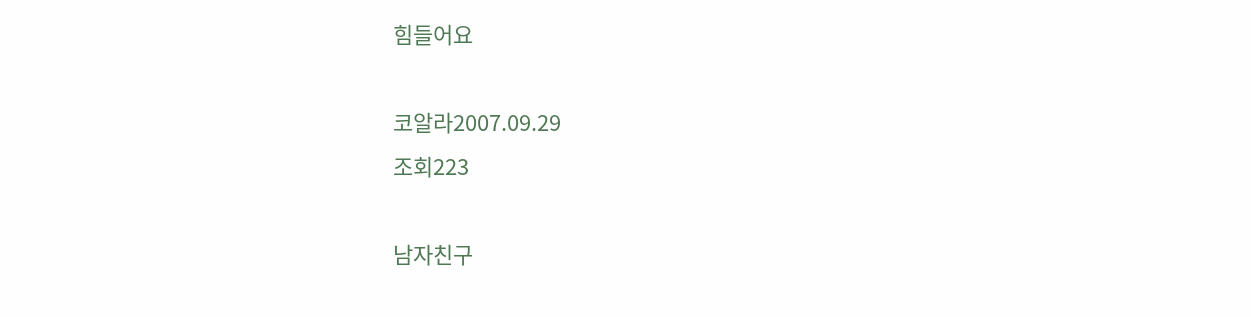힘들어요

코알라2007.09.29
조회223

남자친구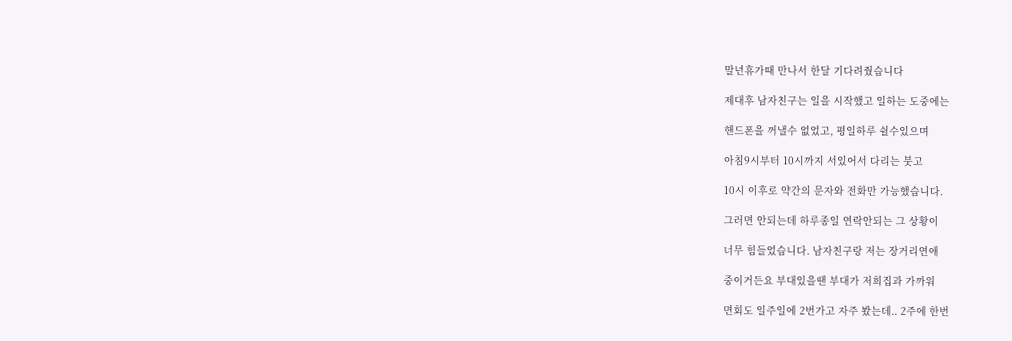말년휴가때 만나서 한달 기다려줬습니다

제대후 남자친구는 일을 시작했고 일하는 도중에는

핸드폰을 꺼낼수 없었고, 평일하루 쉴수있으며

아침9시부터 10시까지 서있어서 다리는 붓고

10시 이후로 약간의 문자와 전화만 가능했습니다.

그러면 안되는데 하루종일 연락안되는 그 상황이

너무 힘들었습니다. 남자친구랑 저는 장거리연애

중이거든요 부대있을땐 부대가 저희집과 가까워

면회도 일주일에 2번가고 자주 봤는데.. 2주에 한번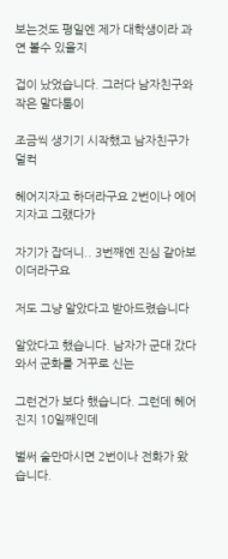보는것도 평일엔 제가 대학생이라 과연 볼수 있을지

겁이 났었습니다. 그러다 남자친구와 작은 말다툼이

조금씩 생기기 시작했고 남자친구가 덜컥

헤어지자고 하더라구요 2번이나 에어지자고 그랬다가

자기가 잡더니.. 3번째엔 진심 같아보이더라구요

저도 그냥 알았다고 받아드렸습니다

알았다고 했습니다. 남자가 군대 갔다와서 군화를 거꾸로 신는

그런건가 보다 했습니다. 그런데 헤어진지 10일째인데

벌써 술만마시면 2번이나 전화가 왔습니다.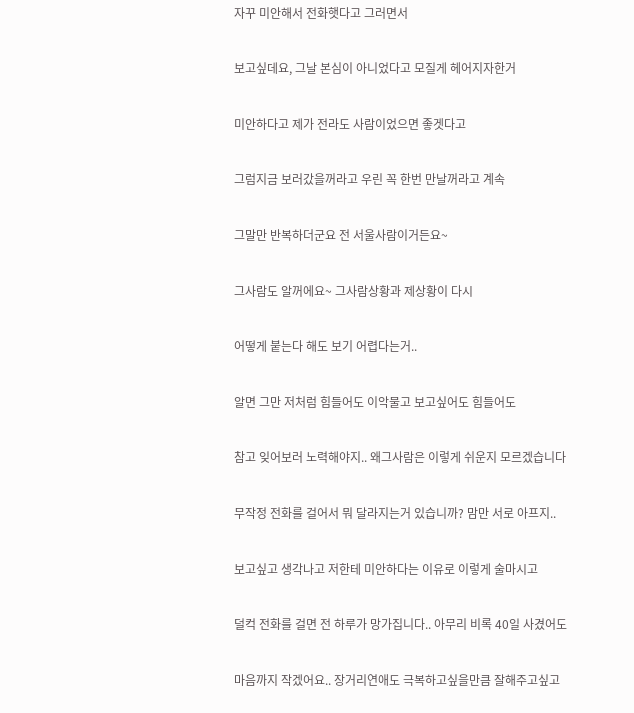자꾸 미안해서 전화햇다고 그러면서

보고싶데요, 그날 본심이 아니었다고 모질게 헤어지자한거

미안하다고 제가 전라도 사람이었으면 좋겟다고

그럼지금 보러갔을꺼라고 우린 꼭 한번 만날꺼라고 계속

그말만 반복하더군요 전 서울사람이거든요~

그사람도 알꺼에요~ 그사람상황과 제상황이 다시

어떻게 붙는다 해도 보기 어렵다는거..

알면 그만 저처럼 힘들어도 이악물고 보고싶어도 힘들어도

참고 잊어보러 노력해야지.. 왜그사람은 이렇게 쉬운지 모르겠습니다

무작정 전화를 걸어서 뭐 달라지는거 있습니까? 맘만 서로 아프지..

보고싶고 생각나고 저한테 미안하다는 이유로 이렇게 술마시고

덜컥 전화를 걸면 전 하루가 망가집니다.. 아무리 비록 40일 사겼어도

마음까지 작겠어요.. 장거리연애도 극복하고싶을만큼 잘해주고싶고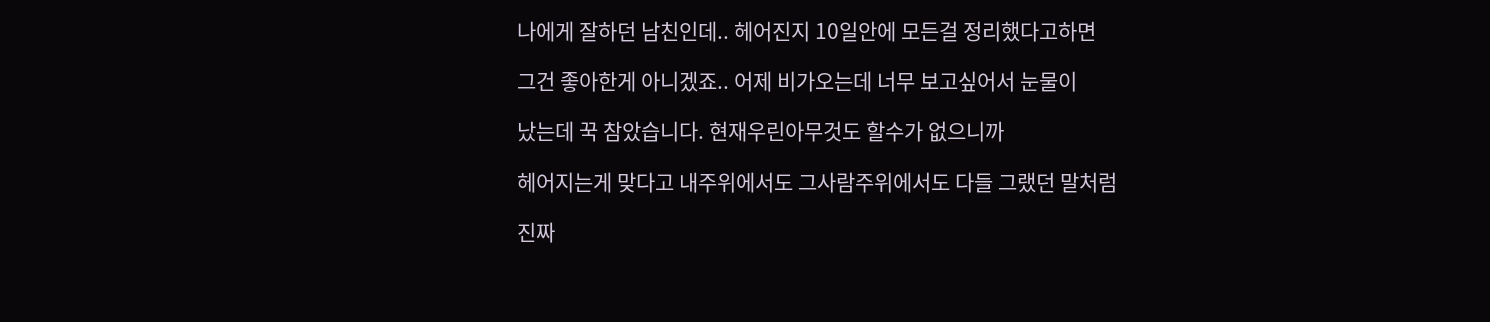나에게 잘하던 남친인데.. 헤어진지 10일안에 모든걸 정리했다고하면

그건 좋아한게 아니겠죠.. 어제 비가오는데 너무 보고싶어서 눈물이

났는데 꾹 참았습니다. 현재우린아무것도 할수가 없으니까

헤어지는게 맞다고 내주위에서도 그사람주위에서도 다들 그랬던 말처럼

진짜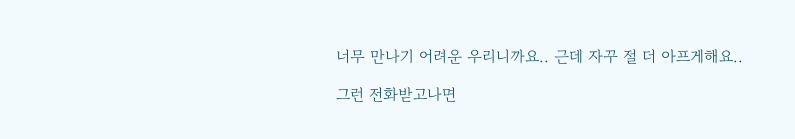너무 만나기 어려운 우리니까요.. 근데 자꾸 절 더 아프게해요..

그런 전화받고나면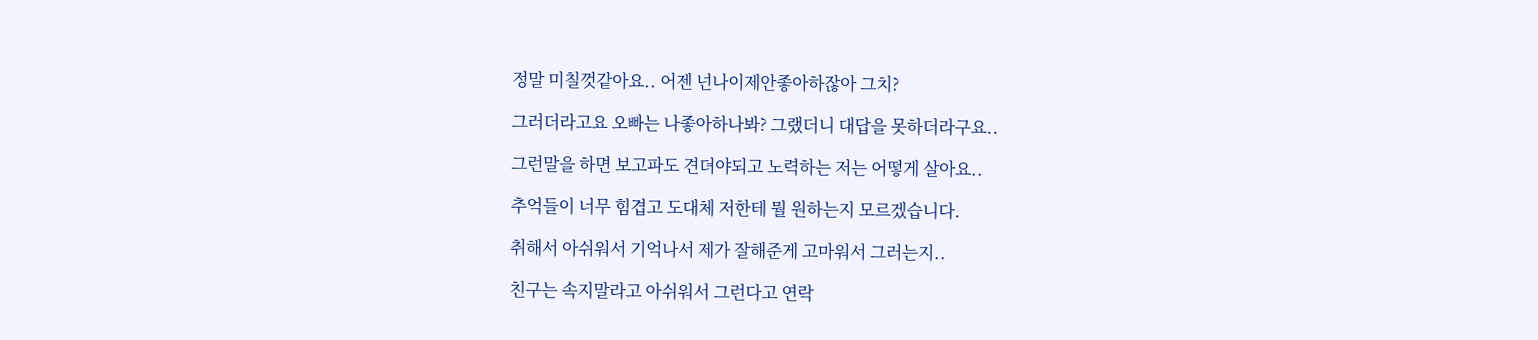정말 미칠껏같아요.. 어젠 넌나이제안좋아하잖아 그치?

그러더라고요 오빠는 나좋아하나봐? 그랬더니 대답을 못하더라구요..

그런말을 하면 보고파도 견뎌야되고 노력하는 저는 어떻게 살아요..

추억들이 너무 힘겹고 도대체 저한테 뭘 원하는지 모르겠습니다.

취해서 아쉬워서 기억나서 제가 잘해준게 고마워서 그러는지..

친구는 속지말라고 아쉬워서 그런다고 연락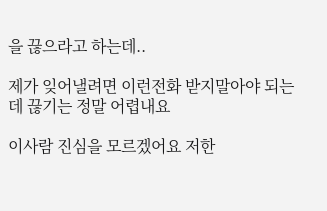을 끊으라고 하는데..

제가 잊어낼려면 이런전화 받지말아야 되는데 끊기는 정말 어렵내요

이사람 진심을 모르겠어요 저한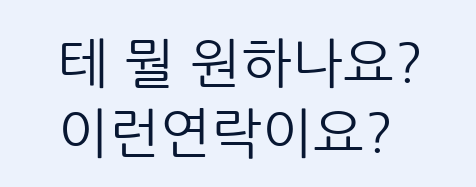테 뭘 원하나요? 이런연락이요?